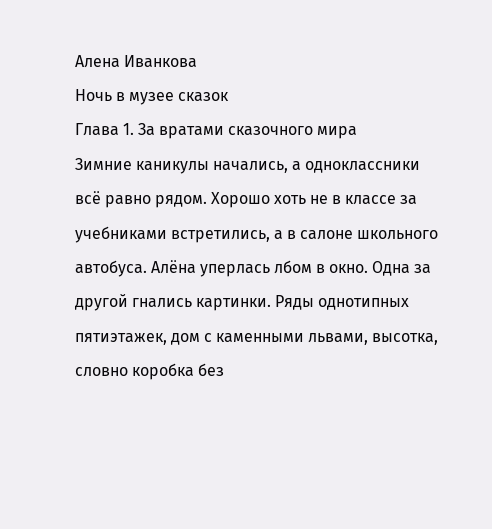Алена Иванкова
Ночь в музее сказок
Глава 1. За вратами сказочного мира
Зимние каникулы начались, а одноклассники всё равно рядом. Хорошо хоть не в классе за учебниками встретились, а в салоне школьного автобуса. Алёна уперлась лбом в окно. Одна за другой гнались картинки. Ряды однотипных пятиэтажек, дом с каменными львами, высотка, словно коробка без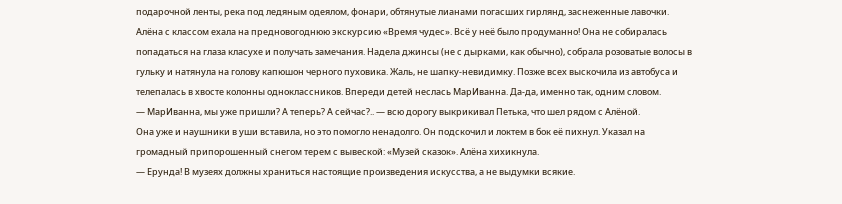подарочной ленты, река под ледяным одеялом, фонари, обтянутые лианами погасших гирлянд, заснеженные лавочки.
Алёна с классом ехала на предновогоднюю экскурсию «Время чудес». Всё у неё было продуманно! Она не собиралась попадаться на глаза класухе и получать замечания. Надела джинсы (не с дырками, как обычно), собрала розоватые волосы в гульку и натянула на голову капюшон черного пуховика. Жаль, не шапку-невидимку. Позже всех выскочила из автобуса и телепалась в хвосте колонны одноклассников. Впереди детей неслась МарИванна. Да-да, именно так, одним словом.
— МарИванна, мы уже пришли? А теперь? А сейчас?.. — всю дорогу выкрикивал Петька, что шел рядом с Алёной.
Она уже и наушники в уши вставила, но это помогло ненадолго. Он подскочил и локтем в бок её пихнул. Указал на громадный припорошенный снегом терем с вывеской: «Музей сказок». Алёна хихикнула.
— Ерунда! В музеях должны храниться настоящие произведения искусства, а не выдумки всякие.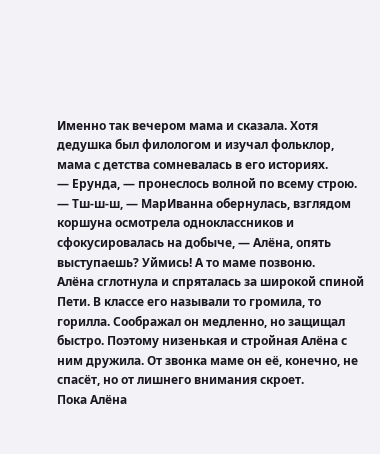Именно так вечером мама и сказала. Хотя дедушка был филологом и изучал фольклор, мама с детства сомневалась в его историях.
— Ерунда, — пронеслось волной по всему строю.
— Тш-ш-ш, — МарИванна обернулась, взглядом коршуна осмотрела одноклассников и сфокусировалась на добыче, — Алёна, опять выступаешь? Уймись! А то маме позвоню.
Алёна сглотнула и спряталась за широкой спиной Пети. В классе его называли то громила, то горилла. Соображал он медленно, но защищал быстро. Поэтому низенькая и стройная Алёна с ним дружила. От звонка маме он её, конечно, не спасёт, но от лишнего внимания скроет.
Пока Алёна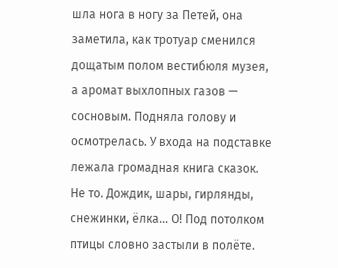шла нога в ногу за Петей, она заметила, как тротуар сменился дощатым полом вестибюля музея, а аромат выхлопных газов — сосновым. Подняла голову и осмотрелась. У входа на подставке лежала громадная книга сказок. Не то. Дождик, шары, гирлянды, снежинки, ёлка… О! Под потолком птицы словно застыли в полёте.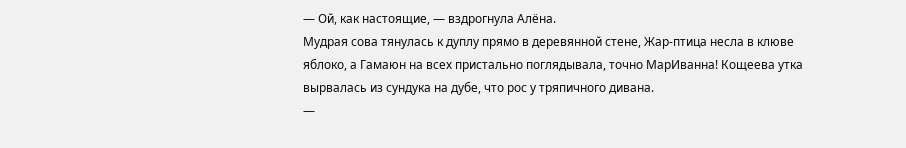— Ой, как настоящие, — вздрогнула Алёна.
Мудрая сова тянулась к дуплу прямо в деревянной стене, Жар-птица несла в клюве яблоко, а Гамаюн на всех пристально поглядывала, точно МарИванна! Кощеева утка вырвалась из сундука на дубе, что рос у тряпичного дивана.
—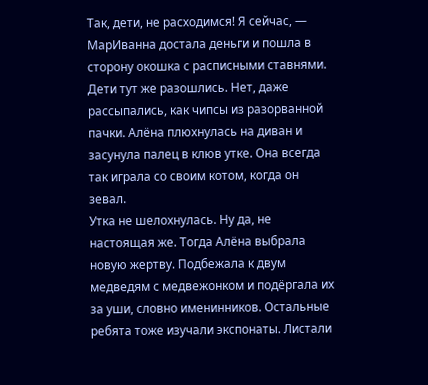Так, дети, не расходимся! Я сейчас, — МарИванна достала деньги и пошла в сторону окошка с расписными ставнями.
Дети тут же разошлись. Нет, даже рассыпались, как чипсы из разорванной пачки. Алёна плюхнулась на диван и засунула палец в клюв утке. Она всегда так играла со своим котом, когда он зевал.
Утка не шелохнулась. Ну да, не настоящая же. Тогда Алёна выбрала новую жертву. Подбежала к двум медведям с медвежонком и подёргала их за уши, словно именинников. Остальные ребята тоже изучали экспонаты. Листали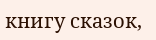книгу сказок,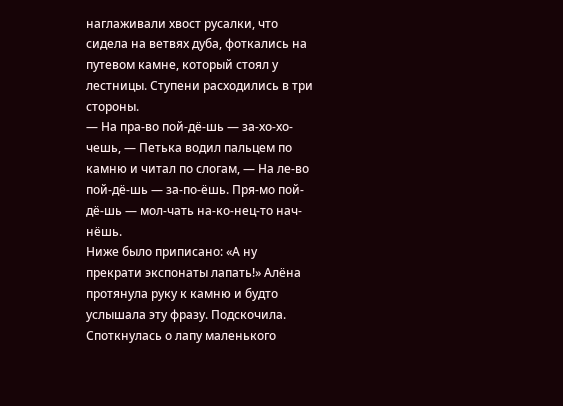наглаживали хвост русалки, что сидела на ветвях дуба, фоткались на путевом камне, который стоял у лестницы. Ступени расходились в три стороны.
— На пра-во пой-дё-шь — за-хо-хо-чешь, — Петька водил пальцем по камню и читал по слогам, — На ле-во пой-дё-шь — за-по-ёшь. Пря-мо пой-дё-шь — мол-чать на-ко-нец-то нач-нёшь.
Ниже было приписано: «А ну прекрати экспонаты лапать!» Алёна протянула руку к камню и будто услышала эту фразу. Подскочила. Споткнулась о лапу маленького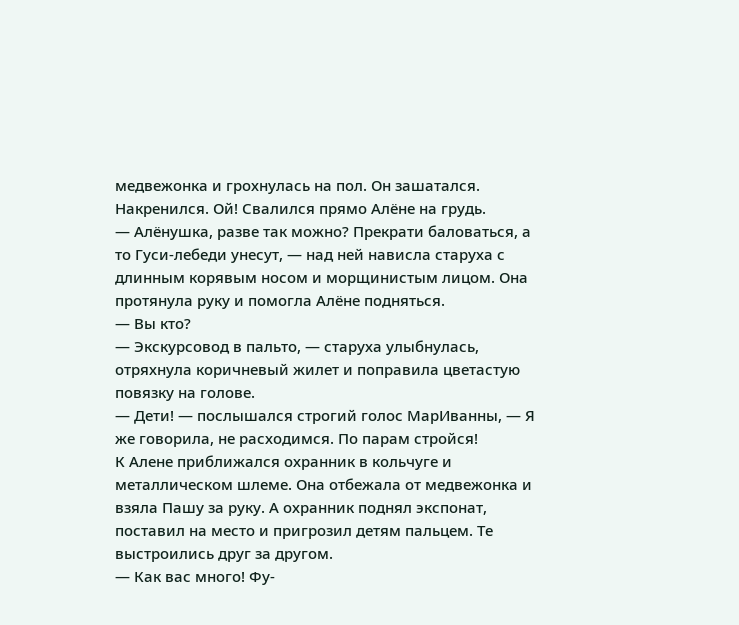медвежонка и грохнулась на пол. Он зашатался. Накренился. Ой! Свалился прямо Алёне на грудь.
— Алёнушка, разве так можно? Прекрати баловаться, а то Гуси-лебеди унесут, — над ней нависла старуха с длинным корявым носом и морщинистым лицом. Она протянула руку и помогла Алёне подняться.
— Вы кто?
— Экскурсовод в пальто, — старуха улыбнулась, отряхнула коричневый жилет и поправила цветастую повязку на голове.
— Дети! — послышался строгий голос МарИванны, — Я же говорила, не расходимся. По парам стройся!
К Алене приближался охранник в кольчуге и металлическом шлеме. Она отбежала от медвежонка и взяла Пашу за руку. А охранник поднял экспонат, поставил на место и пригрозил детям пальцем. Те выстроились друг за другом.
— Как вас много! Фу-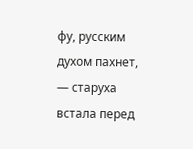фу, русским духом пахнет, — старуха встала перед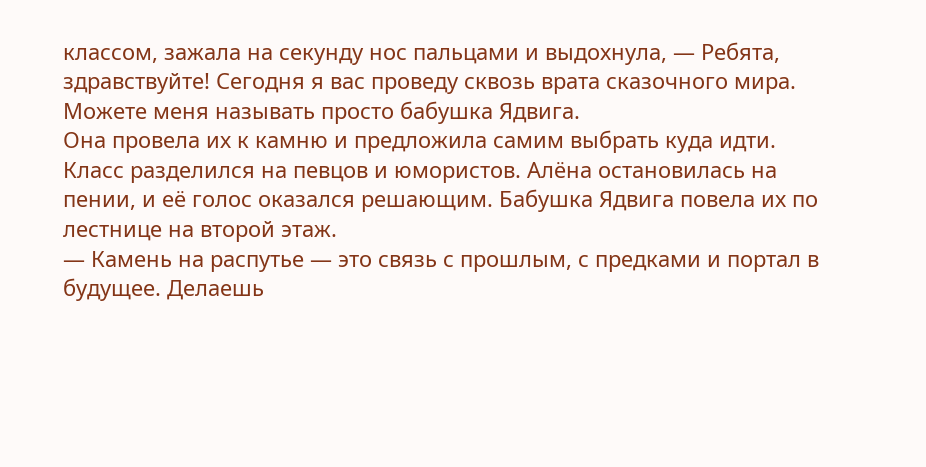классом, зажала на секунду нос пальцами и выдохнула, — Ребята, здравствуйте! Сегодня я вас проведу сквозь врата сказочного мира. Можете меня называть просто бабушка Ядвига.
Она провела их к камню и предложила самим выбрать куда идти. Класс разделился на певцов и юмористов. Алёна остановилась на пении, и её голос оказался решающим. Бабушка Ядвига повела их по лестнице на второй этаж.
— Камень на распутье — это связь с прошлым, с предками и портал в будущее. Делаешь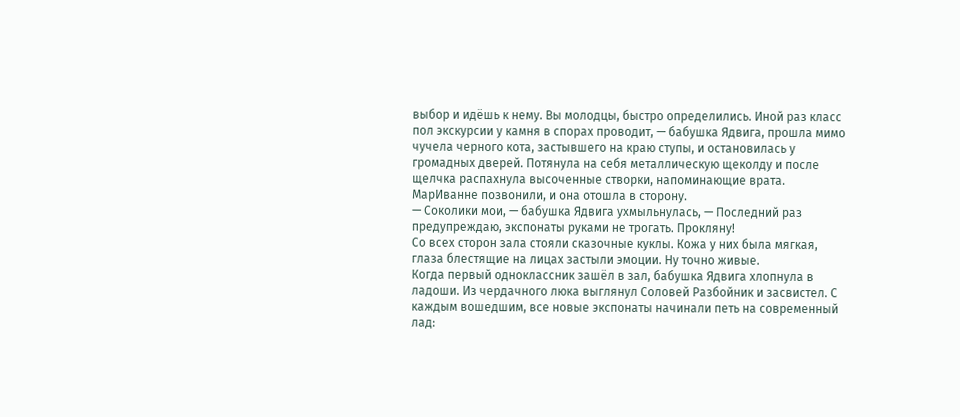выбор и идёшь к нему. Вы молодцы, быстро определились. Иной раз класс пол экскурсии у камня в спорах проводит, — бабушка Ядвига, прошла мимо чучела черного кота, застывшего на краю ступы, и остановилась у громадных дверей. Потянула на себя металлическую щеколду и после щелчка распахнула высоченные створки, напоминающие врата. МарИванне позвонили, и она отошла в сторону.
— Соколики мои, — бабушка Ядвига ухмыльнулась, — Последний раз предупреждаю, экспонаты руками не трогать. Прокляну!
Со всех сторон зала стояли сказочные куклы. Кожа у них была мягкая, глаза блестящие на лицах застыли эмоции. Ну точно живые.
Когда первый одноклассник зашёл в зал, бабушка Ядвига хлопнула в ладоши. Из чердачного люка выглянул Соловей Разбойник и засвистел. С каждым вошедшим, все новые экспонаты начинали петь на современный лад: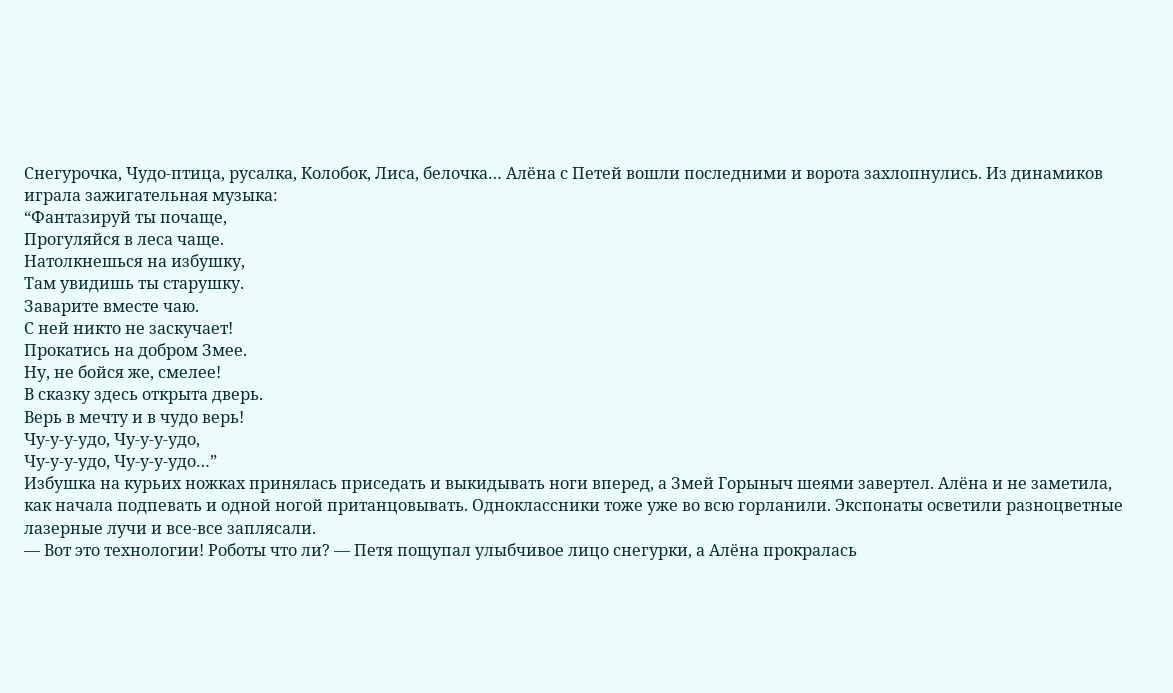Снегурочка, Чудо-птица, русалка, Колобок, Лиса, белочка… Алёна с Петей вошли последними и ворота захлопнулись. Из динамиков играла зажигательная музыка:
“Фантазируй ты почаще,
Прогуляйся в леса чаще.
Натолкнешься на избушку,
Там увидишь ты старушку.
Заварите вместе чаю.
С ней никто не заскучает!
Прокатись на добром Змее.
Ну, не бойся же, смелее!
В сказку здесь открыта дверь.
Верь в мечту и в чудо верь!
Чу-у-у-удо, Чу-у-у-удо,
Чу-у-у-удо, Чу-у-у-удо…”
Избушка на курьих ножках принялась приседать и выкидывать ноги вперед, а Змей Горыныч шеями завертел. Алёна и не заметила, как начала подпевать и одной ногой пританцовывать. Одноклассники тоже уже во всю горланили. Экспонаты осветили разноцветные лазерные лучи и все-все заплясали.
— Вот это технологии! Роботы что ли? — Петя пощупал улыбчивое лицо снегурки, а Алёна прокралась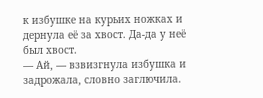к избушке на курьих ножках и дернула её за хвост. Да-да у неё был хвост.
— Ай, — взвизгнула избушка и задрожала, словно заглючила.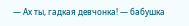— Ах ты, гадкая девчонка! — бабушка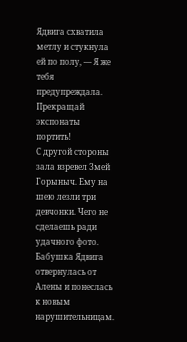Ядвига схватила метлу и стукнула ей по полу, — Я же тебя предупреждала. Прекращай экспонаты портить!
С другой стороны зала взревел Змей Горыныч. Ему на шею лезли три девчонки. Чего не сделаешь ради удачного фото. Бабушка Ядвига отвернулась от Алены и понеслась к новым нарушительницам.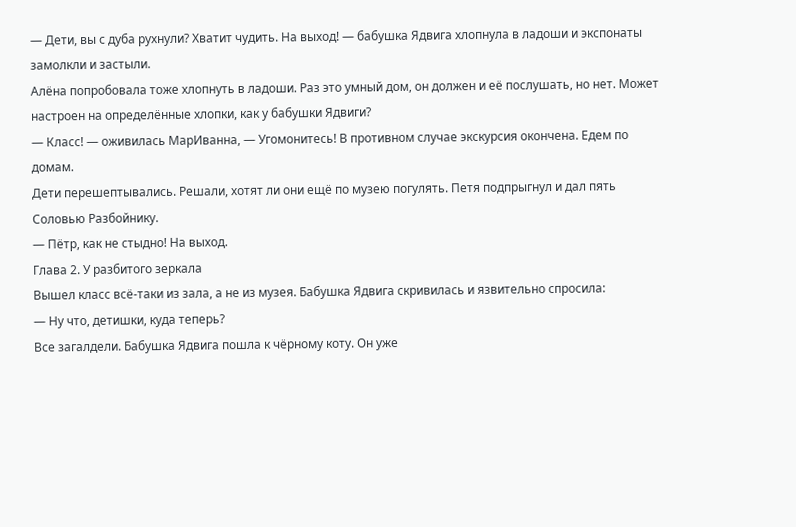— Дети, вы с дуба рухнули? Хватит чудить. На выход! — бабушка Ядвига хлопнула в ладоши и экспонаты замолкли и застыли.
Алёна попробовала тоже хлопнуть в ладоши. Раз это умный дом, он должен и её послушать, но нет. Может настроен на определённые хлопки, как у бабушки Ядвиги?
— Класс! — оживилась МарИванна, — Угомонитесь! В противном случае экскурсия окончена. Едем по домам.
Дети перешептывались. Решали, хотят ли они ещё по музею погулять. Петя подпрыгнул и дал пять Соловью Разбойнику.
— Пётр, как не стыдно! На выход.
Глава 2. У разбитого зеркала
Вышел класс всё-таки из зала, а не из музея. Бабушка Ядвига скривилась и язвительно спросила:
— Ну что, детишки, куда теперь?
Все загалдели. Бабушка Ядвига пошла к чёрному коту. Он уже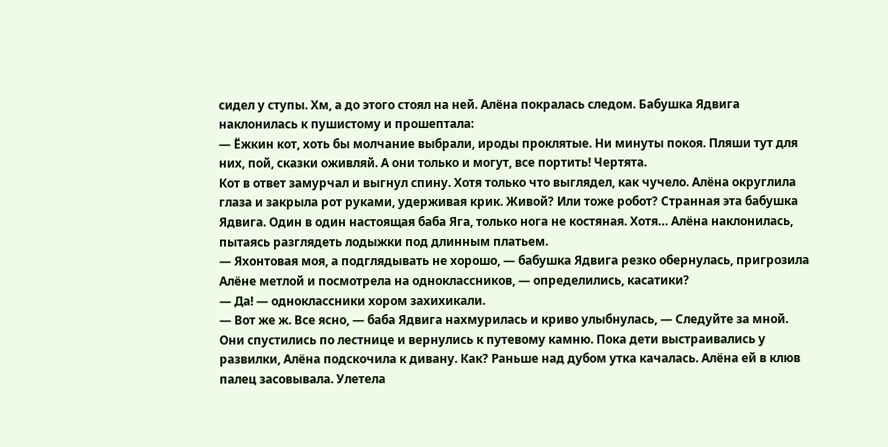сидел у ступы. Хм, а до этого стоял на ней. Алёна покралась следом. Бабушка Ядвига наклонилась к пушистому и прошептала:
— Ёжкин кот, хоть бы молчание выбрали, ироды проклятые. Ни минуты покоя. Пляши тут для них, пой, сказки оживляй. А они только и могут, все портить! Чертята.
Кот в ответ замурчал и выгнул спину. Хотя только что выглядел, как чучело. Алёна округлила глаза и закрыла рот руками, удерживая крик. Живой? Или тоже робот? Странная эта бабушка Ядвига. Один в один настоящая баба Яга, только нога не костяная. Хотя… Алёна наклонилась, пытаясь разглядеть лодыжки под длинным платьем.
— Яхонтовая моя, а подглядывать не хорошо, — бабушка Ядвига резко обернулась, пригрозила Алёне метлой и посмотрела на одноклассников, — определились, касатики?
— Да! — одноклассники хором захихикали.
— Вот же ж. Все ясно, — баба Ядвига нахмурилась и криво улыбнулась, — Следуйте за мной.
Они спустились по лестнице и вернулись к путевому камню. Пока дети выстраивались у развилки, Алёна подскочила к дивану. Как? Раньше над дубом утка качалась. Алёна ей в клюв палец засовывала. Улетела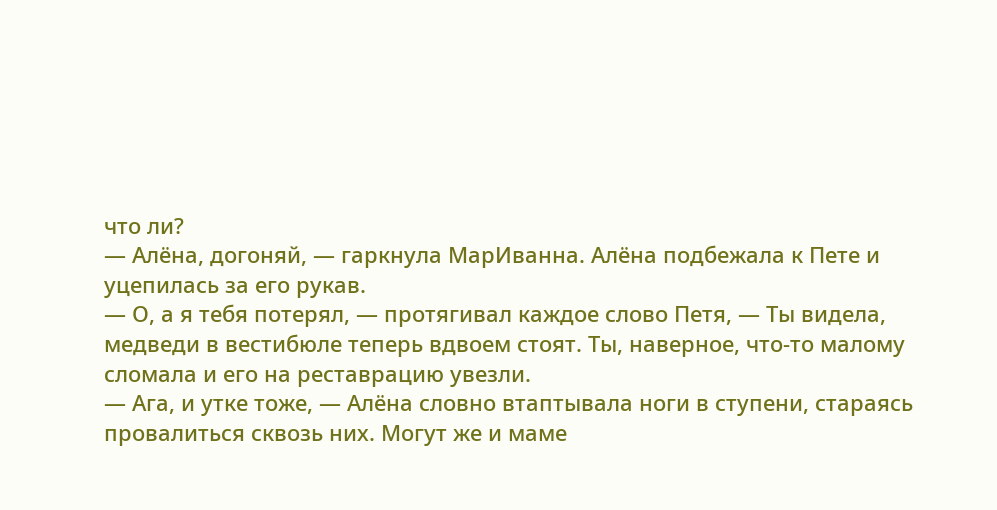что ли?
— Алёна, догоняй, — гаркнула МарИванна. Алёна подбежала к Пете и уцепилась за его рукав.
— О, а я тебя потерял, — протягивал каждое слово Петя, — Ты видела, медведи в вестибюле теперь вдвоем стоят. Ты, наверное, что-то малому сломала и его на реставрацию увезли.
— Ага, и утке тоже, — Алёна словно втаптывала ноги в ступени, стараясь провалиться сквозь них. Могут же и маме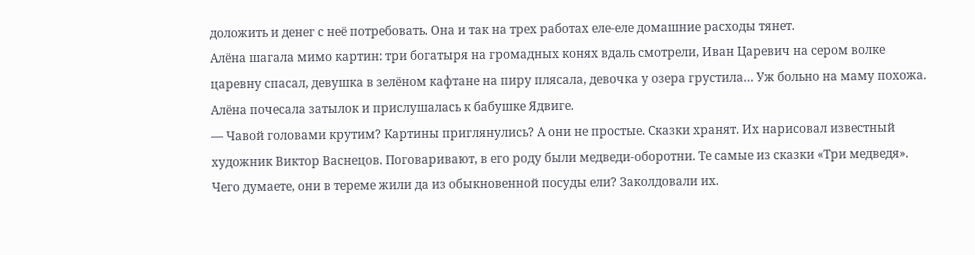доложить и денег с неё потребовать. Она и так на трех работах еле-еле домашние расходы тянет.
Алёна шагала мимо картин: три богатыря на громадных конях вдаль смотрели, Иван Царевич на сером волке царевну спасал, девушка в зелёном кафтане на пиру плясала, девочка у озера грустила… Уж больно на маму похожа. Алёна почесала затылок и прислушалась к бабушке Ядвиге.
— Чавой головами крутим? Картины приглянулись? А они не простые. Сказки хранят. Их нарисовал известный художник Виктор Васнецов. Поговаривают, в его роду были медведи-оборотни. Те самые из сказки «Три медведя». Чего думаете, они в тереме жили да из обыкновенной посуды ели? Заколдовали их.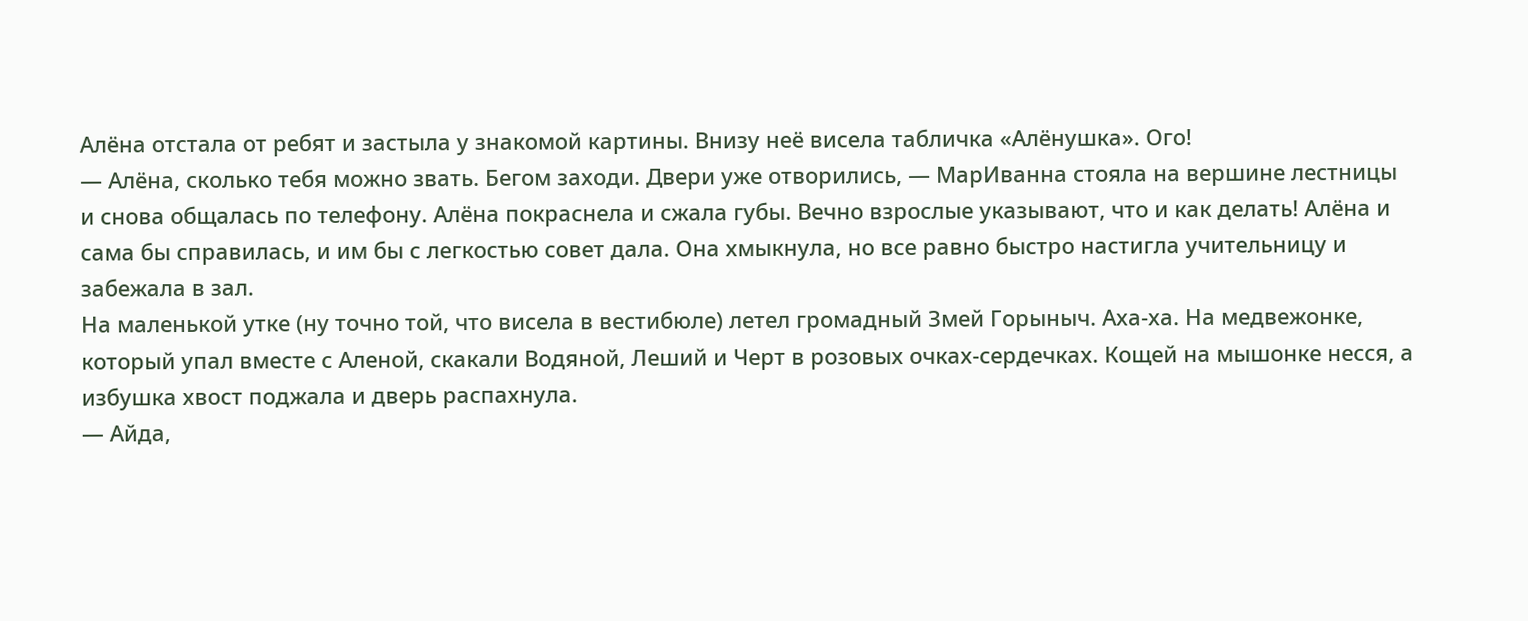Алёна отстала от ребят и застыла у знакомой картины. Внизу неё висела табличка «Алёнушка». Ого!
— Алёна, сколько тебя можно звать. Бегом заходи. Двери уже отворились, — МарИванна стояла на вершине лестницы и снова общалась по телефону. Алёна покраснела и сжала губы. Вечно взрослые указывают, что и как делать! Алёна и сама бы справилась, и им бы с легкостью совет дала. Она хмыкнула, но все равно быстро настигла учительницу и забежала в зал.
На маленькой утке (ну точно той, что висела в вестибюле) летел громадный Змей Горыныч. Аха-ха. На медвежонке, который упал вместе с Аленой, скакали Водяной, Леший и Черт в розовых очках-сердечках. Кощей на мышонке несся, а избушка хвост поджала и дверь распахнула.
— Айда,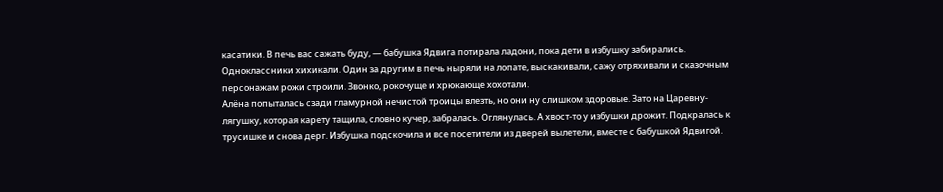касатики. В печь вас сажать буду, — бабушка Ядвига потирала ладони, пока дети в избушку забирались.
Одноклассники хихикали. Один за другим в печь ныряли на лопате, выскакивали, сажу отряхивали и сказочным персонажам рожи строили. Звонко, рокочуще и хрюкающе хохотали.
Алёна попыталась сзади гламурной нечистой троицы влезть, но они ну слишком здоровые. Зато на Царевну-лягушку, которая карету тащила, словно кучер, забралась. Оглянулась. А хвост-то у избушки дрожит. Подкралась к трусишке и снова дерг. Избушка подскочила и все посетители из дверей вылетели, вместе с бабушкой Ядвигой.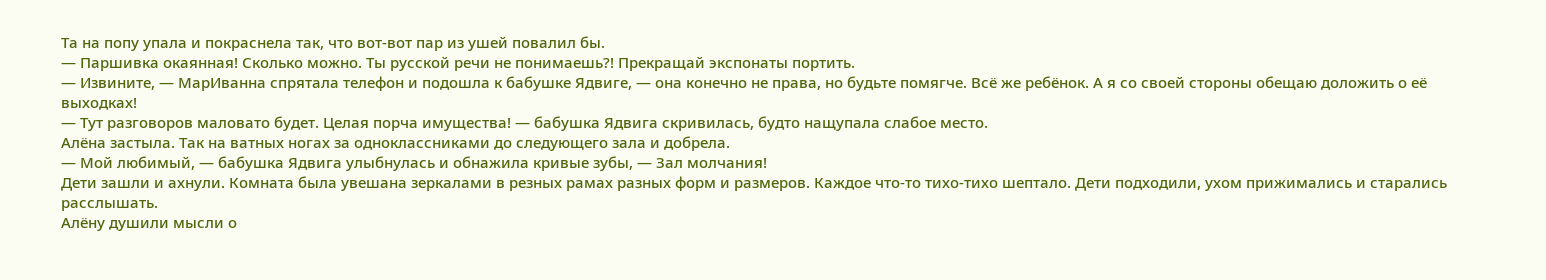Та на попу упала и покраснела так, что вот-вот пар из ушей повалил бы.
— Паршивка окаянная! Сколько можно. Ты русской речи не понимаешь?! Прекращай экспонаты портить.
— Извините, — МарИванна спрятала телефон и подошла к бабушке Ядвиге, — она конечно не права, но будьте помягче. Всё же ребёнок. А я со своей стороны обещаю доложить о её выходках!
— Тут разговоров маловато будет. Целая порча имущества! — бабушка Ядвига скривилась, будто нащупала слабое место.
Алёна застыла. Так на ватных ногах за одноклассниками до следующего зала и добрела.
— Мой любимый, — бабушка Ядвига улыбнулась и обнажила кривые зубы, — Зал молчания!
Дети зашли и ахнули. Комната была увешана зеркалами в резных рамах разных форм и размеров. Каждое что-то тихо-тихо шептало. Дети подходили, ухом прижимались и старались расслышать.
Алёну душили мысли о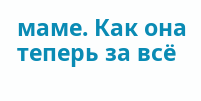маме. Как она теперь за всё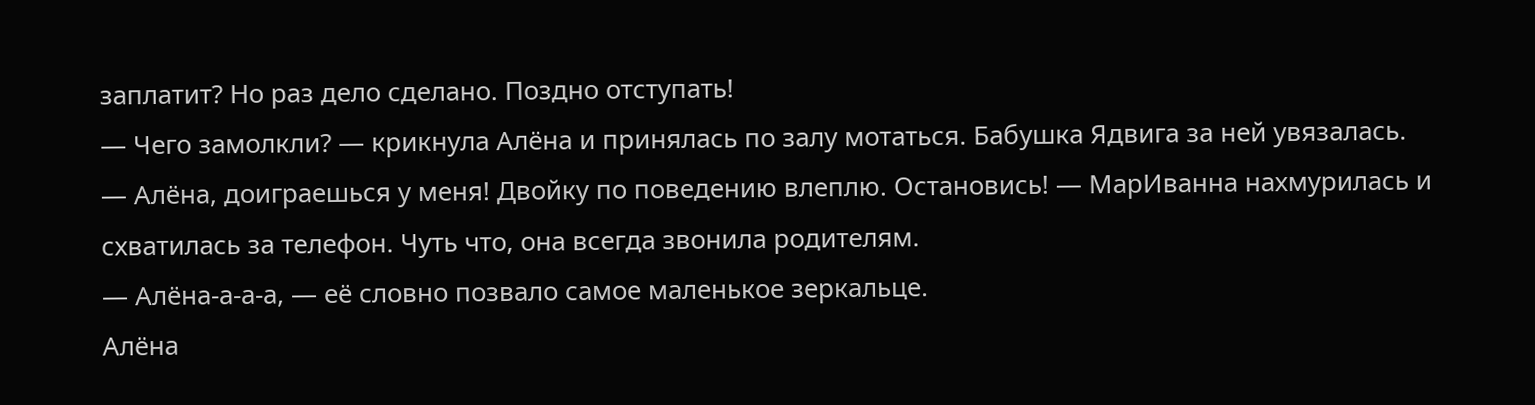заплатит? Но раз дело сделано. Поздно отступать!
— Чего замолкли? — крикнула Алёна и принялась по залу мотаться. Бабушка Ядвига за ней увязалась.
— Алёна, доиграешься у меня! Двойку по поведению влеплю. Остановись! — МарИванна нахмурилась и схватилась за телефон. Чуть что, она всегда звонила родителям.
— Алёна-а-а-а, — её словно позвало самое маленькое зеркальце.
Алёна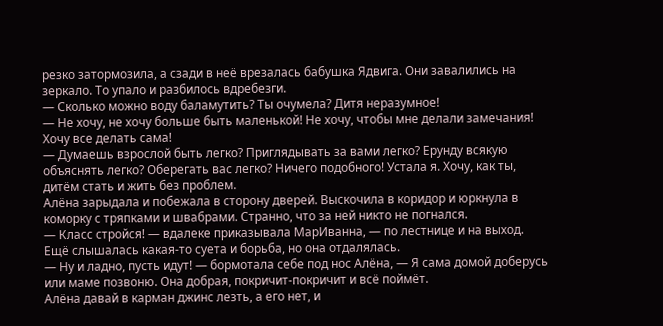резко затормозила, а сзади в неё врезалась бабушка Ядвига. Они завалились на зеркало. То упало и разбилось вдребезги.
— Сколько можно воду баламутить? Ты очумела? Дитя неразумное!
— Не хочу, не хочу больше быть маленькой! Не хочу, чтобы мне делали замечания! Хочу все делать сама!
— Думаешь взрослой быть легко? Приглядывать за вами легко? Ерунду всякую объяснять легко? Оберегать вас легко? Ничего подобного! Устала я. Хочу, как ты, дитём стать и жить без проблем.
Алёна зарыдала и побежала в сторону дверей. Выскочила в коридор и юркнула в коморку с тряпками и швабрами. Странно, что за ней никто не погнался.
— Класс стройся! — вдалеке приказывала МарИванна, — по лестнице и на выход.
Ещё слышалась какая-то суета и борьба, но она отдалялась.
— Ну и ладно, пусть идут! — бормотала себе под нос Алёна, — Я сама домой доберусь или маме позвоню. Она добрая, покричит-покричит и всё поймёт.
Алёна давай в карман джинс лезть, а его нет, и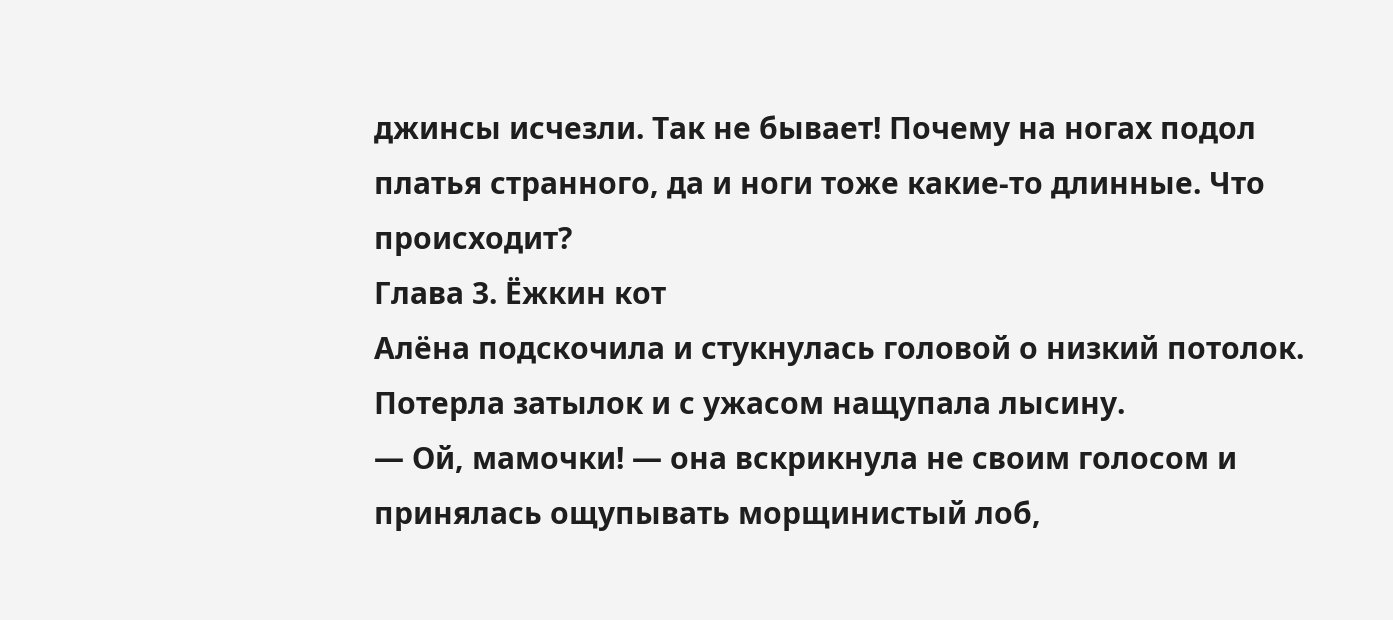джинсы исчезли. Так не бывает! Почему на ногах подол платья странного, да и ноги тоже какие-то длинные. Что происходит?
Глава 3. Ёжкин кот
Алёна подскочила и стукнулась головой о низкий потолок. Потерла затылок и с ужасом нащупала лысину.
— Ой, мамочки! — она вскрикнула не своим голосом и принялась ощупывать морщинистый лоб,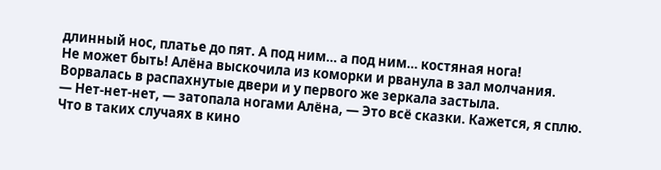длинный нос, платье до пят. А под ним… а под ним… костяная нога!
Не может быть! Алёна выскочила из коморки и рванула в зал молчания. Ворвалась в распахнутые двери и у первого же зеркала застыла.
— Нет-нет-нет, — затопала ногами Алёна, — Это всё сказки. Кажется, я сплю. Что в таких случаях в кино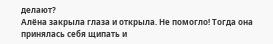делают?
Алёна закрыла глаза и открыла. Не помогло! Тогда она принялась себя щипать и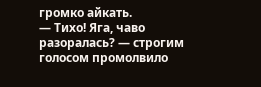громко айкать.
— Тихо! Яга, чаво разоралась? — строгим голосом промолвило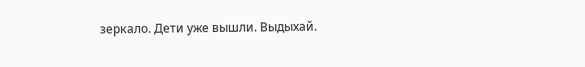зеркало. Дети уже вышли. Выдыхай.